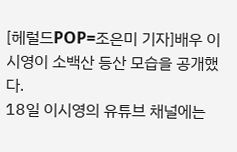[헤럴드POP=조은미 기자]배우 이시영이 소백산 등산 모습을 공개했다.
18일 이시영의 유튜브 채널에는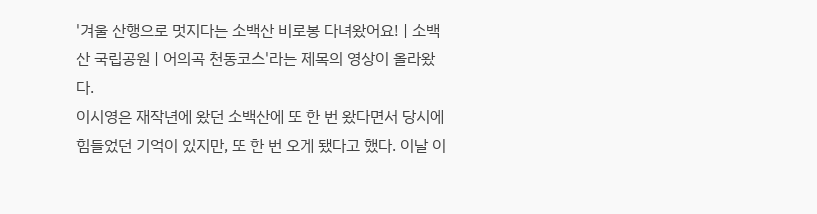'겨울 산행으로 멋지다는 소백산 비로봉 다녀왔어요! | 소백산 국립공원 | 어의곡 천동코스'라는 제목의 영상이 올라왔다.
이시영은 재작년에 왔던 소백산에 또 한 번 왔다면서 당시에 힘들었던 기억이 있지만, 또 한 번 오게 됐다고 했다. 이날 이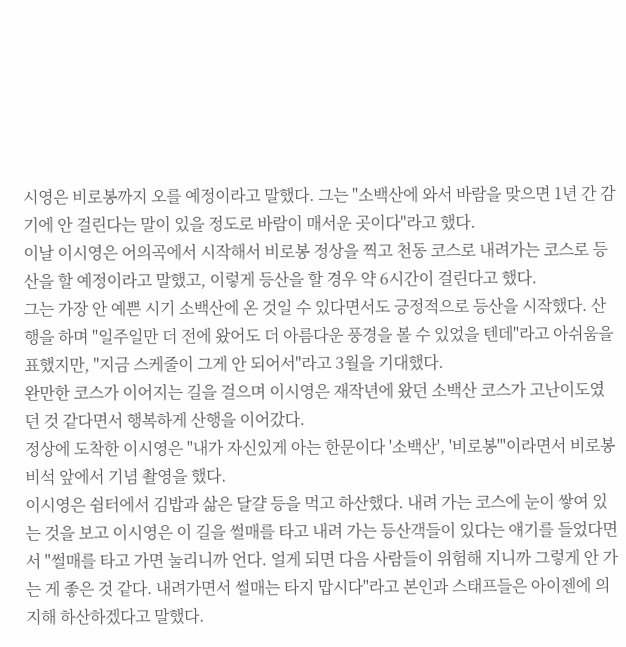시영은 비로봉까지 오를 예정이라고 말했다. 그는 "소백산에 와서 바람을 맞으면 1년 간 감기에 안 걸린다는 말이 있을 정도로 바람이 매서운 곳이다"라고 했다.
이날 이시영은 어의곡에서 시작해서 비로봉 정상을 찍고 천동 코스로 내려가는 코스로 등산을 할 예정이라고 말했고, 이렇게 등산을 할 경우 약 6시간이 걸린다고 했다.
그는 가장 안 예쁜 시기 소백산에 온 것일 수 있다면서도 긍정적으로 등산을 시작했다. 산행을 하며 "일주일만 더 전에 왔어도 더 아름다운 풍경을 볼 수 있었을 텐데"라고 아쉬움을 표했지만, "지금 스케줄이 그게 안 되어서"라고 3월을 기대했다.
완만한 코스가 이어지는 길을 걸으며 이시영은 재작년에 왔던 소백산 코스가 고난이도였던 것 같다면서 행복하게 산행을 이어갔다.
정상에 도착한 이시영은 "내가 자신있게 아는 한문이다 '소백산', '비로봉'"이라면서 비로봉 비석 앞에서 기념 촬영을 했다.
이시영은 쉼터에서 김밥과 삶은 달걀 등을 먹고 하산했다. 내려 가는 코스에 눈이 쌓여 있는 것을 보고 이시영은 이 길을 썰매를 타고 내려 가는 등산객들이 있다는 얘기를 들었다면서 "썰매를 타고 가면 눌리니까 언다. 얼게 되면 다음 사람들이 위험해 지니까 그렇게 안 가는 게 좋은 것 같다. 내려가면서 썰매는 타지 맙시다"라고 본인과 스태프들은 아이젠에 의지해 하산하겠다고 말했다.